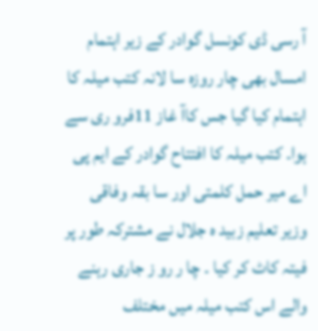آ رسی ڈی کونسل گوادر کے زیر اہتمام امسال بھی چار روزہ سا لانہ کتب میلہ کا اہتمام کیا گیا جس کاآ غاز 11فرو ری سے ہوا۔ کتب میلہ کا افتتاح گوادر کے ایم پی اے میر حمل کلمتی اور سا بقہ وفاقی وزیر تعلیم زبید ہ جلال نے مشترکہ طور پر فیتہ کاٹ کر کیا ۔ چا ر رو ز جاری رہنے والے اس کتب میلہ میں مختلف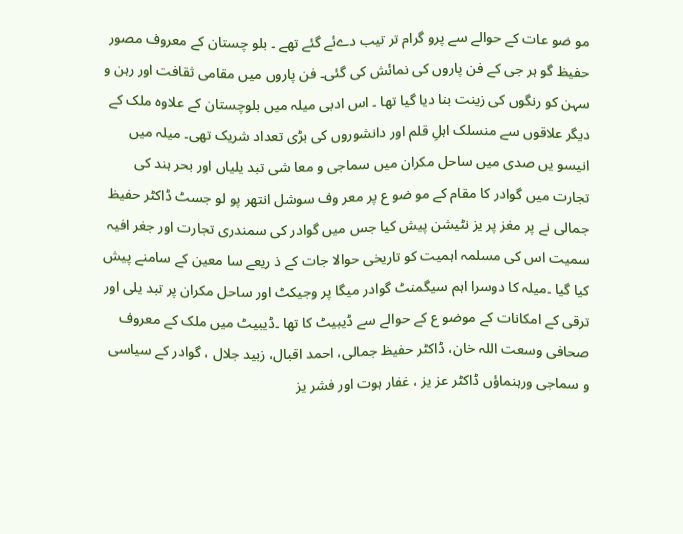مو ضو عات کے حوالے سے پرو گرام تر تیب دےئے گئے تھے ۔ بلو چستان کے معروف مصور حفیظ گو ہر جی کے فن پاروں کی نمائش کی گئی۔ فن پاروں میں مقامی ثقافت اور رہن و سہن کو رنگوں کی زینت بنا دیا گیا تھا ۔ اس ادبی میلہ میں بلوچستان کے علاوہ ملک کے دیگر علاقوں سے منسلک اہلِ قلم اور دانشوروں کی بڑی تعداد شریک تھی۔ میلہ میں انیسو یں صدی میں ساحل مکران میں سماجی و معا شی تبد یلیاں اور بحر ہند کی تجارت میں گوادر کا مقام کے مو ضو ع پر معر وف سوشل انتھر پو لو جسٹ ڈاکٹر حفیظ جمالی نے پر مغز پر یز نٹیشن پیش کیا جس میں گوادر کی سمندری تجارت اور جغر افیہ سمیت اس کی مسلمہ اہمیت کو تاریخی حوالا جات کے ذ ریعے سا معین کے سامنے پیش کیا گیا ۔میلہ کا دوسرا اہم سیگمنٹ گوادر میگا پر وجیکٹ اور ساحل مکران پر تبد یلی اور ترقی کے امکانات کے موضو ع کے حوالے سے ڈیبیٹ کا تھا ۔ڈیبیٹ میں ملک کے معروف صحافی وسعت اللہ خان، ڈاکٹر حفیظ جمالی، احمد اقبال، زبید جلال ، گوادر کے سیاسی و سماجی ورہنماؤں ڈاکٹر عز یز ، غفار ہوت اور فشر یز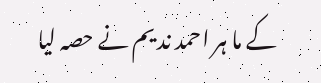کے ما ہر احمد ند یم نے حصہ لیا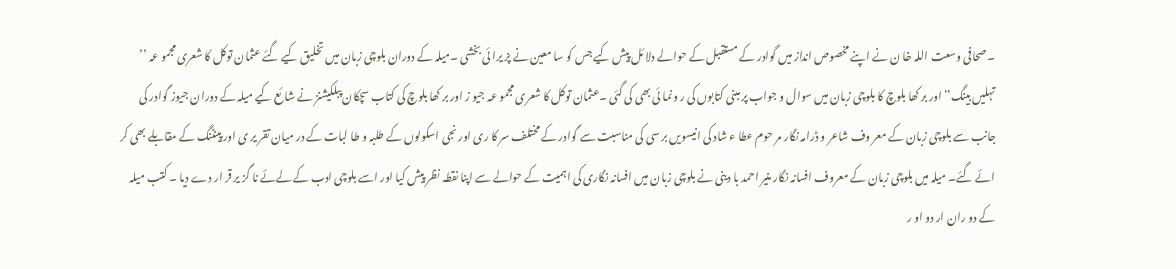۔صحافی وسعت اللہ خا ن نے اپنے مخصوص انداز میں گوادر کے مستقبل کے حوالے دلا ئل پیش کیے جس کو سا معین نے پز یرا ئی بخشی ۔میلہ کے دوران بلوچی زبان میں تخلیق کیے گئے عثمان توکل کا شعری مجمو عہ ’’ تہلیں بینگ‘‘ اور بر کھا بلوچ کا بلوچی زبان میں سوال و جواب پر مبنی کتابوں کی ر ونما ئی بھی کی گئی ۔عثمان توکل کا شعری مجمو عہ جیو ز اور بر کھا بلوچ کی کتاب سچکان پبلکیشنز نے شا ئع کیے میلہ کے دوران جیوز گوادر کی جانب سے بلوچی زبان کے معر وف شاعر و ڈرامہ نگار مر حوم عطا ء شاد کی انیسویں بر سی کی مناسبت سے گوادر کے مختلف سر کا ری اور نجی اسکولوں کے طلبہ و طا لبات کے در میان تقر یر ی اور پینٹنگ کے مقابلے بھی کر ائے گئے۔ میلہ میں بلوچی زبان کے معروف افسانہ نگار منیر احمد با دینی نے بلوچی زبان میں افسانہ نگاری کی اہمیت کے حوالے سے اپنا نقطہ نظر پیش کیا اور اسے بلوچی ادب کے لےئے نا گز یر قر ار دے دیا ۔ کتب میلہ کے دو ران ار دو او ر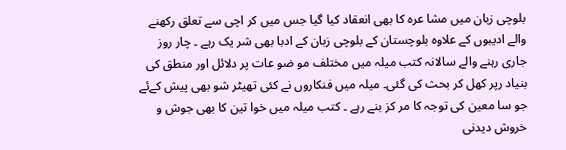بلوچی زبان میں مشا عرہ کا بھی انعقاد کیا گیا جس میں کر اچی سے تعلق رکھنے والے ادیبوں کے علاوہ بلوچستان کے بلوچی زبان کے ادبا بھی شر یک رہے ۔ چار روز جاری رہنے والے سالانہ کتب میلہ میں مختلف مو ضو عات پر دلائل اور منطق کی بنیاد رپر کھل کر بحث کی گئی۔ میلہ میں فنکاروں نے کئی تھیٹر شو بھی پیش کےئے جو سا معین کی توجہ کا مر کز بنے رہے ۔ کتب میلہ میں خوا تین کا بھی جوش و خروش دیدنی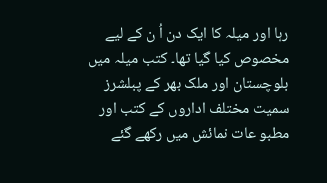رہا اور میلہ کا ایک دن اُ ن کے لیے مخصوص کیا گیا تھا۔ کتب میلہ میں بلوچستان اور ملک بھر کے پبلشرز سمیت مختلف اداروں کے کتب اور مطبو عات نمائش میں رکھے گئے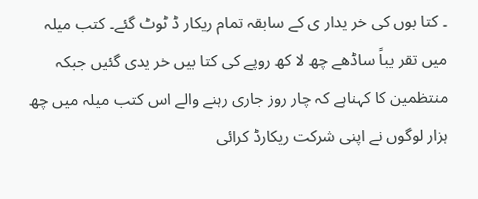۔ کتا بوں کی خر یدار ی کے سابقہ تمام ریکار ڈ ٹوٹ گئے۔ کتب میلہ میں تقر یباً ساڈھے چھ لا کھ روپے کی کتا بیں خر یدی گئیں جبکہ منتظمین کا کہناہے کہ چار روز جاری رہنے والے اس کتب میلہ میں چھ ہزار لوگوں نے اپنی شرکت ریکارڈ کرائی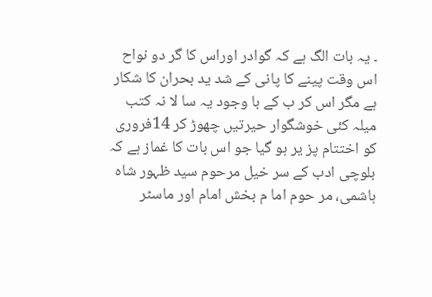۔ یہ بات الگ ہے کہ گوادر اوراس کا گر دو نواح اس وقت پینے کا پانی کے شد ید بحران کا شکار ہے مگر اس کر ب کے با وجود یہ سا لا نہ کتب میلہ کئی خوشگوار حیرتیں چھوڑ کر 14فروری کو اختتام پز یر ہو گیا جو اس بات کا غماز ہے کہ بلوچی ادب کے سر خیل مرحوم سید ظہور شاہ ہاشمی، مر حوم اما م بخش امام اور ماسٹر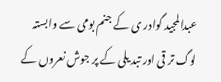عبدالمجید گوادر ی کے جنم بومی سے وابستہ لوگ تر قی اور تبد یلی کے پر جوش نعروں کے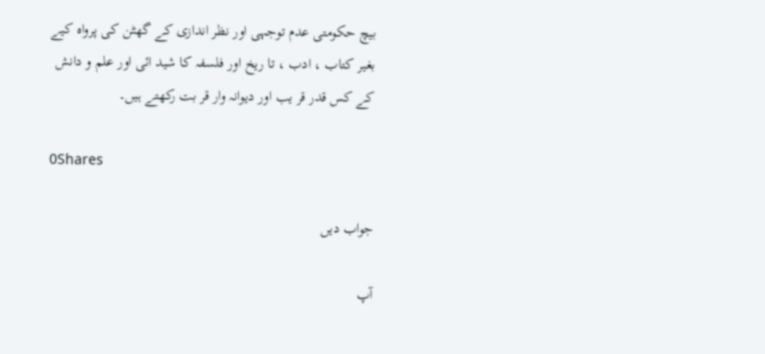بیچ حکومتی عدم توجہی اور نظر اندازی کے گھٹن کی پرواہ کیے بغیر کتاب ، ادب ، تا ریخ اور فلسفہ کا شید ائی اور علم و دانش کے کس قدر قر یب اور دیوانہ وار قر بت رکھتے ہیں۔

0Shares

جواب دیں

آپ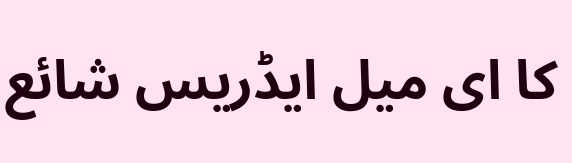کا ای میل ایڈریس شائع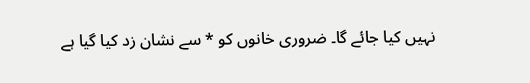نہیں کیا جائے گا۔ ضروری خانوں کو * سے نشان زد کیا گیا ہے